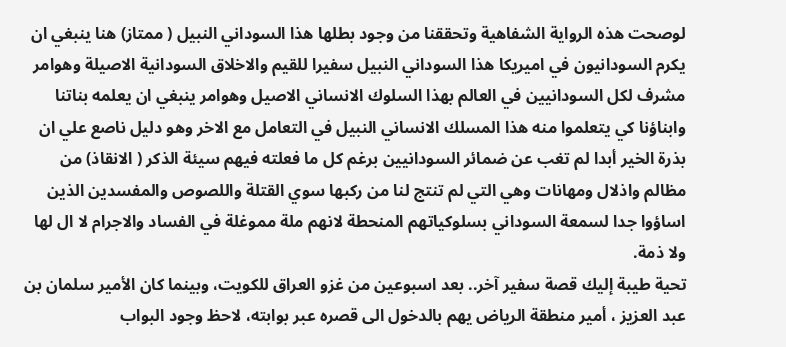لوصحت هذه الرواية الشفاهية وتحققنا من وجود بطلها هذا السوداني النبيل ( ممتاز) هنا ينبغي ان يكرم السودانيون في اميريكا هذا السوداني النبيل سفيرا للقيم والاخلاق السودانية الاصيلة وهوامر مشرف لكل السودانيين في العالم بهذا السلوك الانساني الاصيل وهوامر ينبغي ان يعلمه بناتنا وابناؤنا كي يتعلموا منه هذا المسلك الانساني النبيل في التعامل مع الاخر وهو دليل ناصع علي ان بذرة الخير أبدا لم تغب عن ضمائر السودانيين برغم كل ما فعلته فيهم سيئة الذكر ( الانقاذ) من مظالم واذلال ومهانات وهي التي لم تنتج لنا من ركبها سوي القتلة واللصوص والمفسدين الذين اساؤوا جدا لسمعة السوداني بسلوكياتهم المنحطة لانهم ملة مموغلة في الفساد والاجرام لا ال لها ولا ذمة.
تحية طيبة إليك قصة سفير آخر.. بعد اسبوعين من غزو العراق للكويت، وبينما كان الأمير سلمان بن عبد العزيز ، أمير منطقة الرياض يهم بالدخول الى قصره عبر بوابته، لاحظ وجود البواب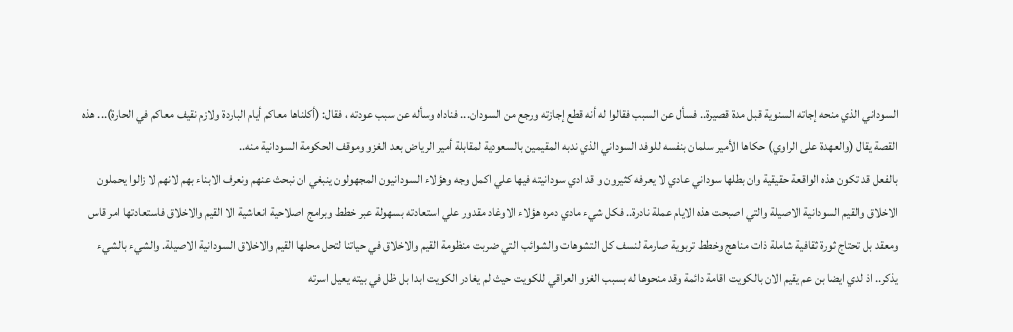السوداني الذي منحه إجاته السنوية قبل مدة قصيرة.. فسأل عن السبب فقالوا له أنه قطع إجازته ورجع من السودان... فناداه وسأله عن سبب عودته ، فقال: (أكلناها معاكم أيام الباردة ولازم نقيف معاكم في الحارة)... هذه القصة يقال (والعهدة على الراوي) حكاها الأمير سلمان بنفسه للوفد السوداني الذي ندبه المقيمين بالسعودية لمقابلة أمير الرياض بعد الغزو وموقف الحكومة السودانية منه..
بالفعل قد تكون هذه الواقعة حقيقية وان بطلها سوداني عادي لا يعرفه كثيرون و قد ادي سودانيته فيها علي اكمل وجه وهؤلاء السودانيون المجهولون ينبغي ان نبحث عنهم ونعرف الابناء بهم لانهم لا زالوا يحملون الاخلاق والقيم السودانية الاصيلة والتي اصبحت هذه الايام عملة نادرة.. فكل شيء مادي دمره هؤلاء الاوغاد مقدور علي استعادته بسهولة عبر خطط وبرامج اصلاحية انعاشية الا القيم والاخلاق فاستعادتها امر قاس ومعقد بل تحتاج ثورة ثقافية شاملة ذات مناهج وخطط تربوية صارمة لنسف كل التشوهات والشوائب التي ضربت منظومة القيم والاخلاق في حياتنا لتحل محلها القيم والاخلاق السودانية الاصيلة. والشيء بالشيء يذكر.. اذ لدي ايضا بن عم يقيم الان بالكويت اقامة دائمة وقد منحوها له بسبب الغزو العراقي للكويت حيث لم يغادر الكويت ابدا بل ظل في بيته يعيل اسرته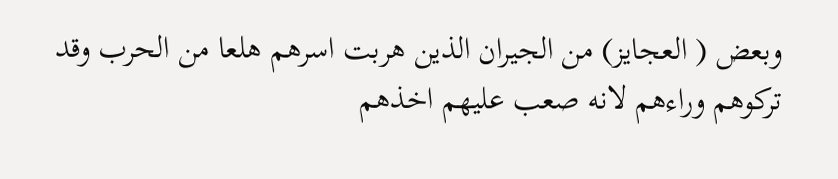وبعض ( العجايز) من الجيران الذين هربت اسرهم هلعا من الحرب وقد تركوهم وراءهم لانه صعب عليهم اخذهم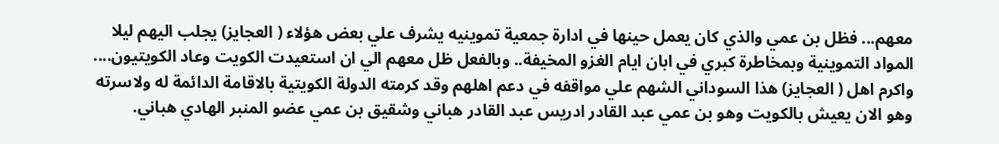معهم... فظل بن عمي والذي كان يعمل حينها في ادارة جمعية تموينيه يشرف علي بعض هؤلاء ( العجايز) يجلب اليهم ليلا المواد التموينية وبمخاطرة كبري في ابان ايام الغزو المخيفة.. وبالفعل ظل معهم الي ان استعيدت الكويت وعاد الكويتيون.... واكرم اهل ( العجايز) هذا السوداني الشهم علي مواقفه في دعم اهلهم وقد كرمته الدولة الكويتية بالاقامة الدائمة له ولاسرته وهو الان يعيش بالكويت وهو بن عمي عبد القادر ادريس عبد القادر هباني وشقيق بن عمي عضو المنبر الهادي هباني.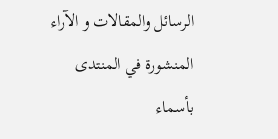الرسائل والمقالات و الآراء المنشورة في المنتدى بأسماء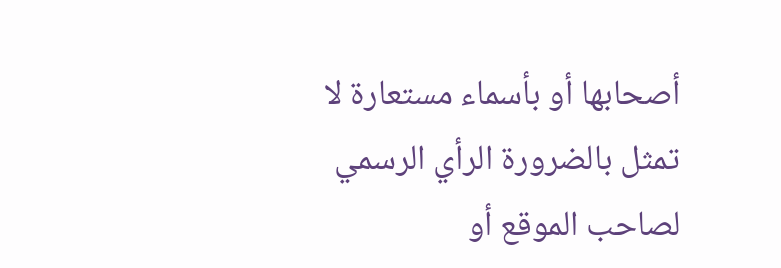أصحابها أو بأسماء مستعارة لا تمثل بالضرورة الرأي الرسمي لصاحب الموقع أو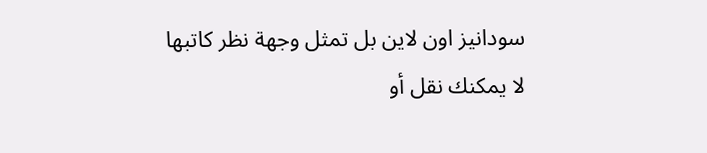سودانيز اون لاين بل تمثل وجهة نظر كاتبها
لا يمكنك نقل أو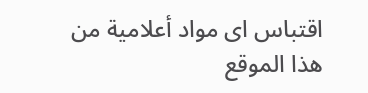اقتباس اى مواد أعلامية من هذا الموقع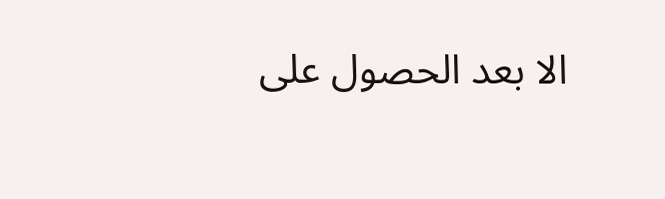الا بعد الحصول على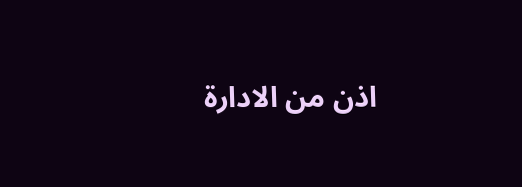اذن من الادارة